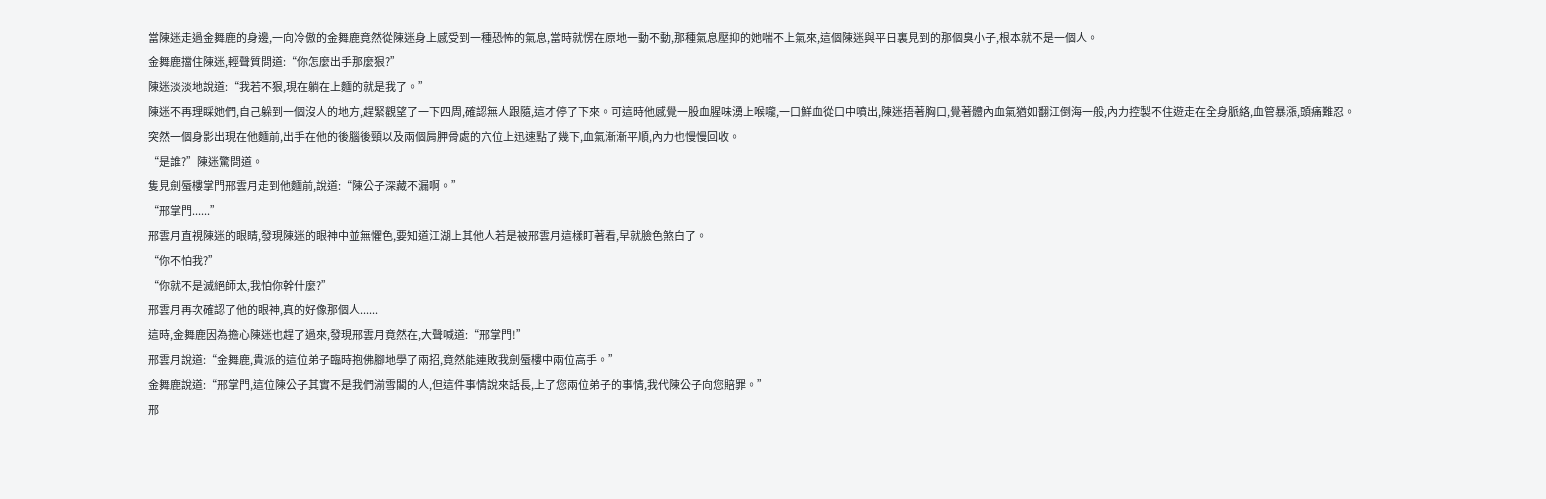當陳迷走過金舞鹿的身邊,一向冷傲的金舞鹿竟然從陳迷身上感受到一種恐怖的氣息,當時就愣在原地一動不動,那種氣息壓抑的她喘不上氣來,這個陳迷與平日裏見到的那個臭小子,根本就不是一個人。
金舞鹿擋住陳迷,輕聲質問道:“你怎麼出手那麼狠?”
陳迷淡淡地說道:“我若不狠,現在躺在上麵的就是我了。”
陳迷不再理睬她們,自己躲到一個沒人的地方,趕緊觀望了一下四周,確認無人跟隨,這才停了下來。可這時他感覺一股血腥味湧上喉嚨,一口鮮血從口中噴出,陳迷捂著胸口,覺著體內血氣猶如翻江倒海一般,內力控製不住遊走在全身脈絡,血管暴漲,頭痛難忍。
突然一個身影出現在他麵前,出手在他的後腦後頸以及兩個肩胛骨處的穴位上迅速點了幾下,血氣漸漸平順,內力也慢慢回收。
“是誰?”陳迷驚問道。
隻見劍蜃樓掌門邢雲月走到他麵前,說道:“陳公子深藏不漏啊。”
“邢掌門......”
邢雲月直視陳迷的眼睛,發現陳迷的眼神中並無懼色,要知道江湖上其他人若是被邢雲月這樣盯著看,早就臉色煞白了。
“你不怕我?”
“你就不是滅絕師太,我怕你幹什麼?”
邢雲月再次確認了他的眼神,真的好像那個人......
這時,金舞鹿因為擔心陳迷也趕了過來,發現邢雲月竟然在,大聲喊道:“邢掌門!”
邢雲月說道:“金舞鹿,貴派的這位弟子臨時抱佛腳地學了兩招,竟然能連敗我劍蜃樓中兩位高手。”
金舞鹿說道:“邢掌門,這位陳公子其實不是我們湔雪閣的人,但這件事情說來話長,上了您兩位弟子的事情,我代陳公子向您賠罪。”
邢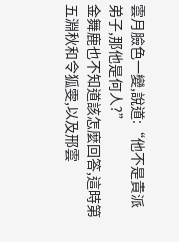雲月臉色一變,說道:“他不是貴派弟子,那他是何人?”
金舞鹿也不知道該怎麼回答,這時第五淵秋和令狐雯,以及邢雲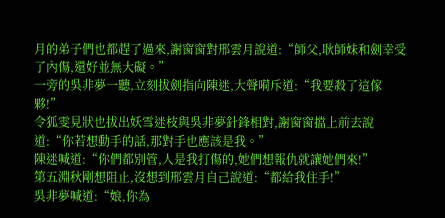月的弟子們也都趕了過來,謝窗窗對邢雲月說道:“師父,耿師妹和劍幸受了內傷,還好並無大礙。”
一旁的吳非夢一聽,立刻拔劍指向陳迷,大聲嗬斥道:“我要殺了這傢夥!”
令狐雯見狀也拔出妖雪迷枝與吳非夢針鋒相對,謝窗窗擋上前去說道:“你若想動手的話,那對手也應該是我。”
陳迷喊道:“你們都別管,人是我打傷的,她們想報仇就讓她們來!”
第五淵秋剛想阻止,沒想到邢雲月自己說道:“都給我住手!”
吳非夢喊道:“娘,你為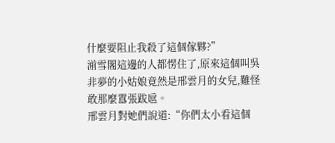什麼要阻止我殺了這個傢夥?”
湔雪閣這邊的人都愣住了,原來這個叫吳非夢的小姑娘竟然是邢雲月的女兒,難怪敢那麼囂張跋扈。
邢雲月對她們說道:“你們太小看這個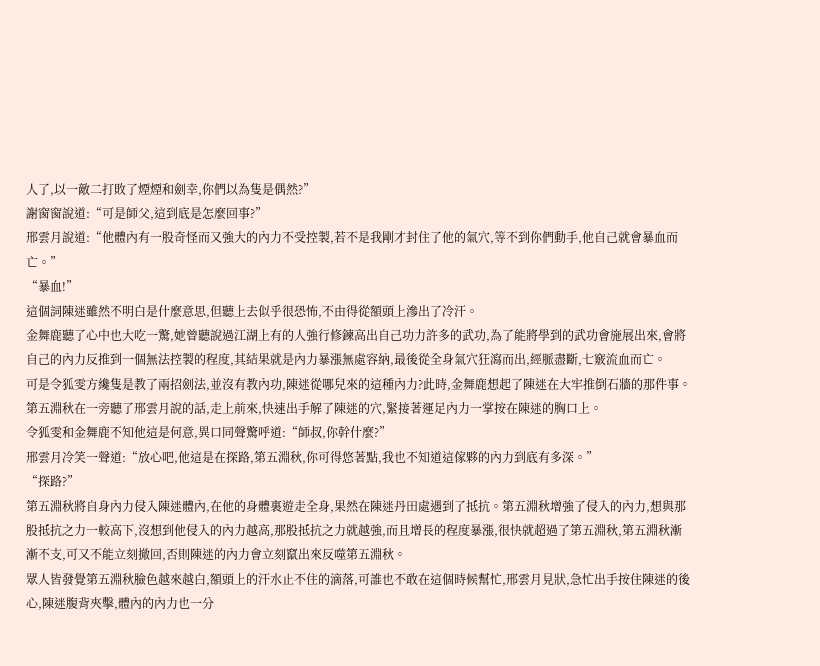人了,以一敵二打敗了煙煙和劍幸,你們以為隻是偶然?”
謝窗窗說道:“可是師父,這到底是怎麼回事?”
邢雲月說道:“他體內有一股奇怪而又強大的內力不受控製,若不是我剛才封住了他的氣穴,等不到你們動手,他自己就會暴血而亡。”
“暴血!”
這個詞陳迷雖然不明白是什麼意思,但聽上去似乎很恐怖,不由得從額頭上滲出了冷汗。
金舞鹿聽了心中也大吃一驚,她曾聽說過江湖上有的人強行修鍊高出自己功力許多的武功,為了能將學到的武功會施展出來,會將自己的內力反推到一個無法控製的程度,其結果就是內力暴漲無處容納,最後從全身氣穴狂瀉而出,經脈盡斷,七竅流血而亡。
可是令狐雯方纔隻是教了兩招劍法,並沒有教內功,陳迷從哪兒來的這種內力?此時,金舞鹿想起了陳迷在大牢推倒石牆的那件事。
第五淵秋在一旁聽了邢雲月說的話,走上前來,快速出手解了陳迷的穴,緊接著運足內力一掌按在陳迷的胸口上。
令狐雯和金舞鹿不知他這是何意,異口同聲驚呼道:“師叔,你幹什麼?”
邢雲月冷笑一聲道:“放心吧,他這是在探路,第五淵秋,你可得悠著點,我也不知道這傢夥的內力到底有多深。”
“探路?”
第五淵秋將自身內力侵入陳迷體內,在他的身體裏遊走全身,果然在陳迷丹田處遇到了抵抗。第五淵秋增強了侵入的內力,想與那股抵抗之力一較高下,沒想到他侵入的內力越高,那股抵抗之力就越強,而且增長的程度暴漲,很快就超過了第五淵秋,第五淵秋漸漸不支,可又不能立刻撤回,否則陳迷的內力會立刻竄出來反噬第五淵秋。
眾人皆發覺第五淵秋臉色越來越白,額頭上的汗水止不住的滴落,可誰也不敢在這個時候幫忙,邢雲月見狀,急忙出手按住陳迷的後心,陳迷腹背夾擊,體內的內力也一分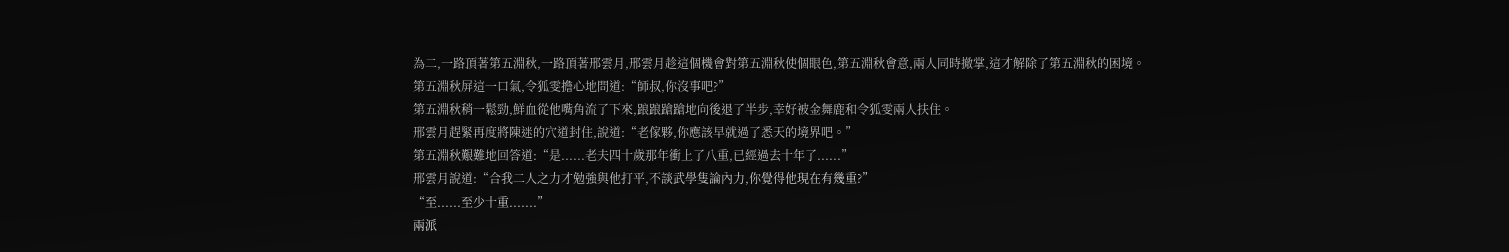為二,一路頂著第五淵秋,一路頂著邢雲月,邢雲月趁這個機會對第五淵秋使個眼色,第五淵秋會意,兩人同時撤掌,這才解除了第五淵秋的困境。
第五淵秋屏這一口氣,令狐雯擔心地問道:“師叔,你沒事吧?”
第五淵秋稍一鬆勁,鮮血從他嘴角流了下來,踉踉蹌蹌地向後退了半步,幸好被金舞鹿和令狐雯兩人扶住。
邢雲月趕緊再度將陳迷的穴道封住,說道:“老傢夥,你應該早就過了悉天的境界吧。”
第五淵秋艱難地回答道:“是......老夫四十歲那年衝上了八重,已經過去十年了......”
邢雲月說道:“合我二人之力才勉強與他打平,不談武學隻論內力,你覺得他現在有幾重?”
“至......至少十重.......”
兩派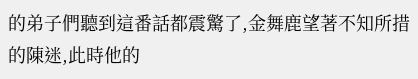的弟子們聽到這番話都震驚了,金舞鹿望著不知所措的陳迷,此時他的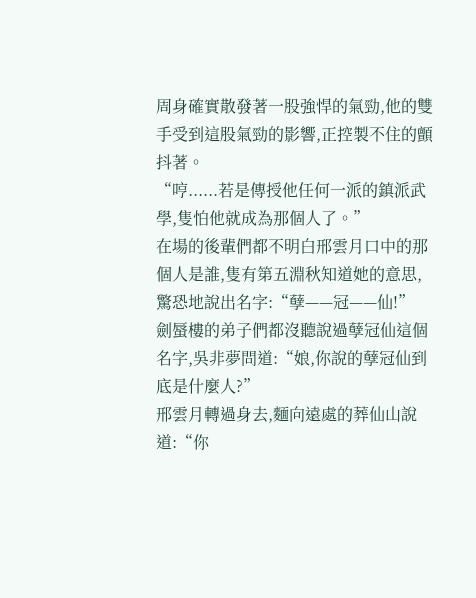周身確實散發著一股強悍的氣勁,他的雙手受到這股氣勁的影響,正控製不住的顫抖著。
“哼......若是傳授他任何一派的鎮派武學,隻怕他就成為那個人了。”
在場的後輩們都不明白邢雲月口中的那個人是誰,隻有第五淵秋知道她的意思,驚恐地說出名字:“孽——冠——仙!”
劍蜃樓的弟子們都沒聽說過孽冠仙這個名字,吳非夢問道:“娘,你說的孽冠仙到底是什麼人?”
邢雲月轉過身去,麵向遠處的葬仙山說道:“你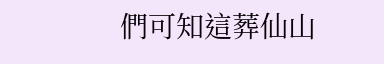們可知這葬仙山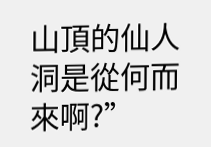山頂的仙人洞是從何而來啊?”